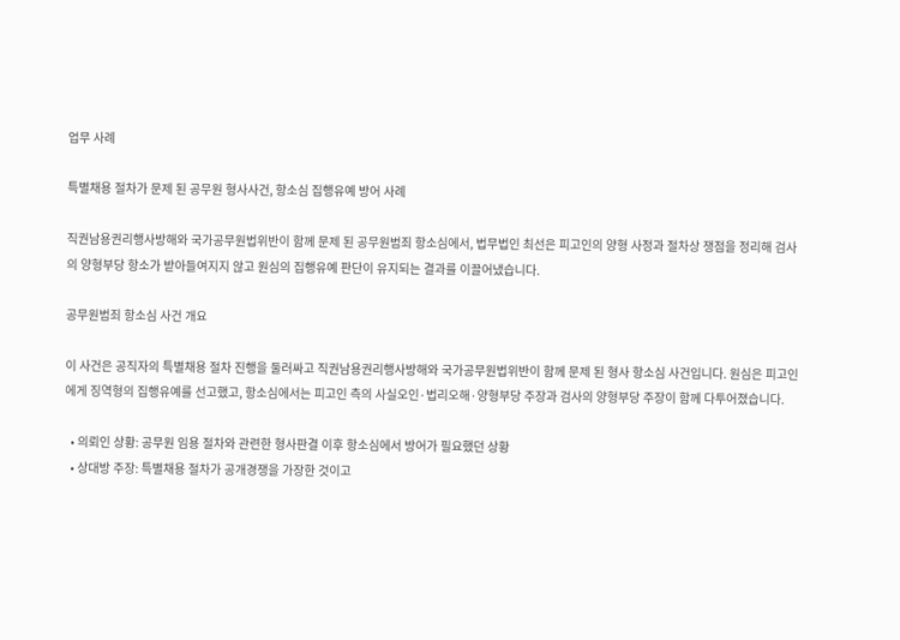업무 사례

특별채용 절차가 문제 된 공무원 형사사건, 항소심 집행유예 방어 사례

직권남용권리행사방해와 국가공무원법위반이 함께 문제 된 공무원범죄 항소심에서, 법무법인 최선은 피고인의 양형 사정과 절차상 쟁점을 정리해 검사의 양형부당 항소가 받아들여지지 않고 원심의 집행유예 판단이 유지되는 결과를 이끌어냈습니다.

공무원범죄 항소심 사건 개요

이 사건은 공직자의 특별채용 절차 진행을 둘러싸고 직권남용권리행사방해와 국가공무원법위반이 함께 문제 된 형사 항소심 사건입니다. 원심은 피고인에게 징역형의 집행유예를 선고했고, 항소심에서는 피고인 측의 사실오인·법리오해·양형부당 주장과 검사의 양형부당 주장이 함께 다투어졌습니다.

  • 의뢰인 상황: 공무원 임용 절차와 관련한 형사판결 이후 항소심에서 방어가 필요했던 상황
  • 상대방 주장: 특별채용 절차가 공개경쟁을 가장한 것이고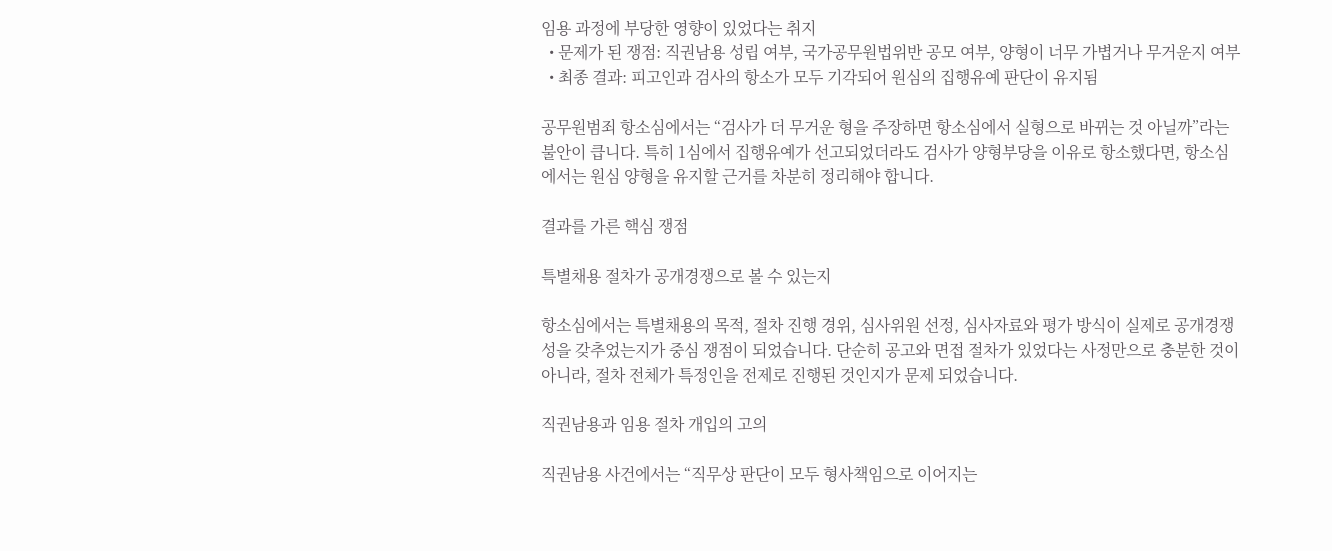임용 과정에 부당한 영향이 있었다는 취지
  • 문제가 된 쟁점: 직권남용 성립 여부, 국가공무원법위반 공모 여부, 양형이 너무 가볍거나 무거운지 여부
  • 최종 결과: 피고인과 검사의 항소가 모두 기각되어 원심의 집행유예 판단이 유지됨

공무원범죄 항소심에서는 “검사가 더 무거운 형을 주장하면 항소심에서 실형으로 바뀌는 것 아닐까”라는 불안이 큽니다. 특히 1심에서 집행유예가 선고되었더라도 검사가 양형부당을 이유로 항소했다면, 항소심에서는 원심 양형을 유지할 근거를 차분히 정리해야 합니다.

결과를 가른 핵심 쟁점

특별채용 절차가 공개경쟁으로 볼 수 있는지

항소심에서는 특별채용의 목적, 절차 진행 경위, 심사위원 선정, 심사자료와 평가 방식이 실제로 공개경쟁성을 갖추었는지가 중심 쟁점이 되었습니다. 단순히 공고와 면접 절차가 있었다는 사정만으로 충분한 것이 아니라, 절차 전체가 특정인을 전제로 진행된 것인지가 문제 되었습니다.

직권남용과 임용 절차 개입의 고의

직권남용 사건에서는 “직무상 판단이 모두 형사책임으로 이어지는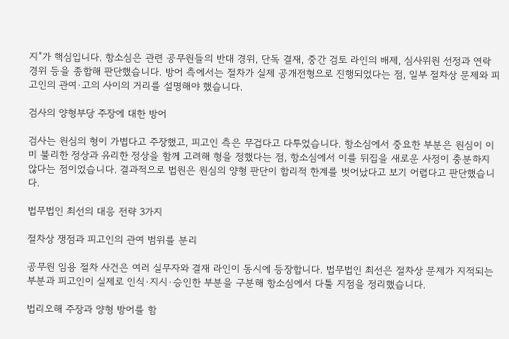지”가 핵심입니다. 항소심은 관련 공무원들의 반대 경위, 단독 결재, 중간 검토 라인의 배제, 심사위원 선정과 연락 경위 등을 종합해 판단했습니다. 방어 측에서는 절차가 실제 공개전형으로 진행되었다는 점, 일부 절차상 문제와 피고인의 관여·고의 사이의 거리를 설명해야 했습니다.

검사의 양형부당 주장에 대한 방어

검사는 원심의 형이 가볍다고 주장했고, 피고인 측은 무겁다고 다투었습니다. 항소심에서 중요한 부분은 원심이 이미 불리한 정상과 유리한 정상을 함께 고려해 형을 정했다는 점, 항소심에서 이를 뒤집을 새로운 사정이 충분하지 않다는 점이었습니다. 결과적으로 법원은 원심의 양형 판단이 합리적 한계를 벗어났다고 보기 어렵다고 판단했습니다.

법무법인 최선의 대응 전략 3가지

절차상 쟁점과 피고인의 관여 범위를 분리

공무원 임용 절차 사건은 여러 실무자와 결재 라인이 동시에 등장합니다. 법무법인 최선은 절차상 문제가 지적되는 부분과 피고인이 실제로 인식·지시·승인한 부분을 구분해 항소심에서 다툴 지점을 정리했습니다.

법리오해 주장과 양형 방어를 함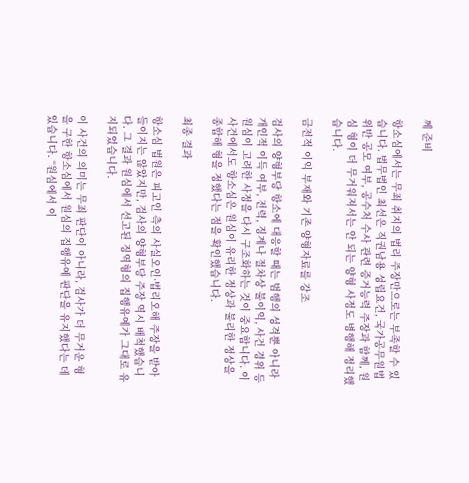께 준비

항소심에서는 무죄 취지의 법리 주장만으로는 부족할 수 있습니다. 법무법인 최선은 직권남용 성립요건, 국가공무원법위반 공모 여부, 공수처 수사 관련 증거능력 주장과 함께, 원심 형이 더 무거워져서는 안 되는 양형 사정도 병행해 정리했습니다.

금전적 이익 부재와 기존 양형자료를 강조

검사의 양형부당 항소에 대응할 때는 범행의 성격뿐 아니라 개인적 이득 여부, 전력, 징계나 절차상 불이익, 사건 경위 등 원심이 고려한 사정을 다시 구조화하는 것이 중요합니다. 이 사건에서도 항소심은 원심이 유리한 정상과 불리한 정상을 종합해 형을 정했다는 점을 확인했습니다.

최종 결과

항소심 법원은 피고인 측의 사실오인·법리오해 주장을 받아들이지는 않았지만, 검사의 양형부당 주장 역시 배척했습니다. 그 결과 원심에서 선고된 징역형의 집행유예가 그대로 유지되었습니다.

이 사건의 의미는 무죄 판단이 아니라, 검사가 더 무거운 형을 구한 항소심에서 원심의 집행유예 판단을 유지했다는 데 있습니다. “원심에서 이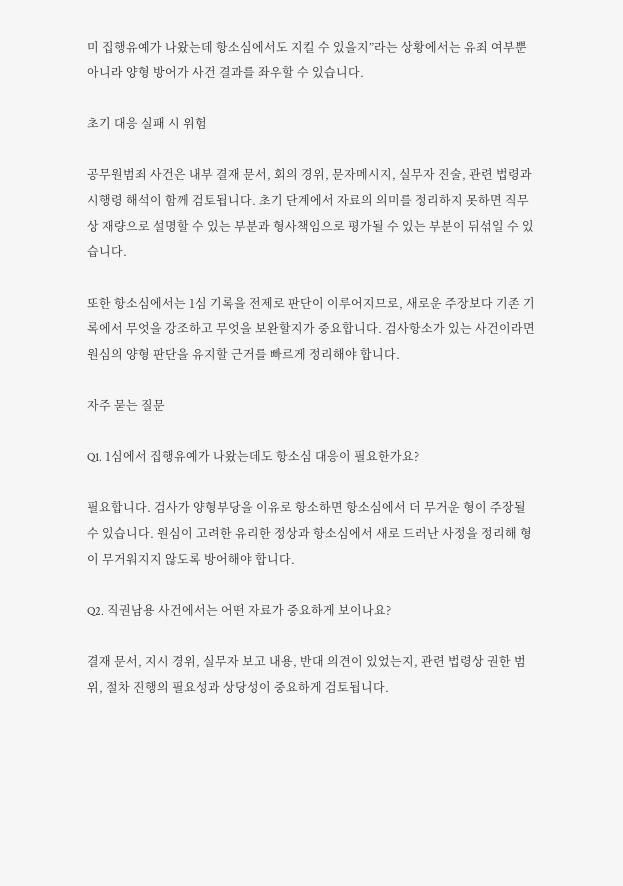미 집행유예가 나왔는데 항소심에서도 지킬 수 있을지”라는 상황에서는 유죄 여부뿐 아니라 양형 방어가 사건 결과를 좌우할 수 있습니다.

초기 대응 실패 시 위험

공무원범죄 사건은 내부 결재 문서, 회의 경위, 문자메시지, 실무자 진술, 관련 법령과 시행령 해석이 함께 검토됩니다. 초기 단계에서 자료의 의미를 정리하지 못하면 직무상 재량으로 설명할 수 있는 부분과 형사책임으로 평가될 수 있는 부분이 뒤섞일 수 있습니다.

또한 항소심에서는 1심 기록을 전제로 판단이 이루어지므로, 새로운 주장보다 기존 기록에서 무엇을 강조하고 무엇을 보완할지가 중요합니다. 검사항소가 있는 사건이라면 원심의 양형 판단을 유지할 근거를 빠르게 정리해야 합니다.

자주 묻는 질문

Q1. 1심에서 집행유예가 나왔는데도 항소심 대응이 필요한가요?

필요합니다. 검사가 양형부당을 이유로 항소하면 항소심에서 더 무거운 형이 주장될 수 있습니다. 원심이 고려한 유리한 정상과 항소심에서 새로 드러난 사정을 정리해 형이 무거워지지 않도록 방어해야 합니다.

Q2. 직권남용 사건에서는 어떤 자료가 중요하게 보이나요?

결재 문서, 지시 경위, 실무자 보고 내용, 반대 의견이 있었는지, 관련 법령상 권한 범위, 절차 진행의 필요성과 상당성이 중요하게 검토됩니다.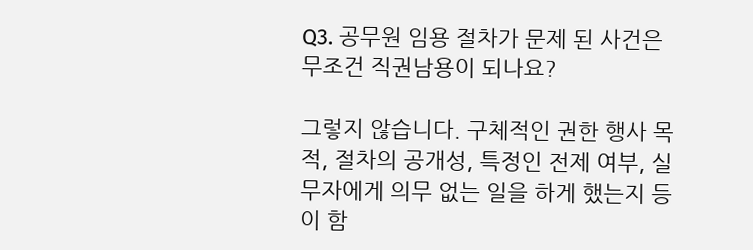Q3. 공무원 임용 절차가 문제 된 사건은 무조건 직권남용이 되나요?

그렇지 않습니다. 구체적인 권한 행사 목적, 절차의 공개성, 특정인 전제 여부, 실무자에게 의무 없는 일을 하게 했는지 등이 함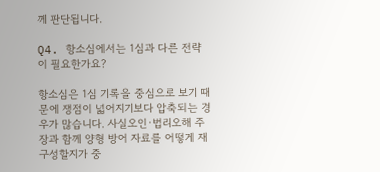께 판단됩니다.

Q4. 항소심에서는 1심과 다른 전략이 필요한가요?

항소심은 1심 기록을 중심으로 보기 때문에 쟁점이 넓어지기보다 압축되는 경우가 많습니다. 사실오인·법리오해 주장과 함께 양형 방어 자료를 어떻게 재구성할지가 중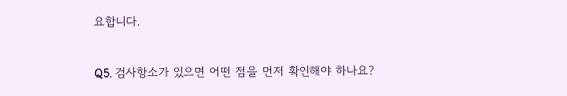요합니다.

Q5. 검사항소가 있으면 어떤 점을 먼저 확인해야 하나요?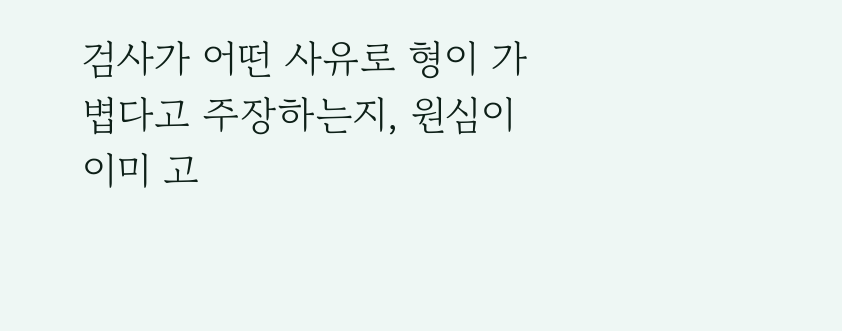검사가 어떤 사유로 형이 가볍다고 주장하는지, 원심이 이미 고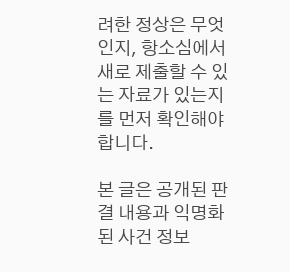려한 정상은 무엇인지, 항소심에서 새로 제출할 수 있는 자료가 있는지를 먼저 확인해야 합니다.

본 글은 공개된 판결 내용과 익명화된 사건 정보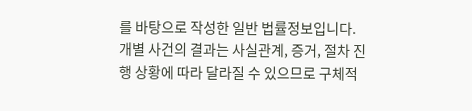를 바탕으로 작성한 일반 법률정보입니다. 개별 사건의 결과는 사실관계, 증거, 절차 진행 상황에 따라 달라질 수 있으므로 구체적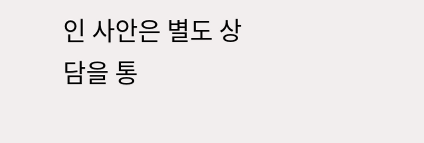인 사안은 별도 상담을 통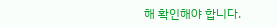해 확인해야 합니다.